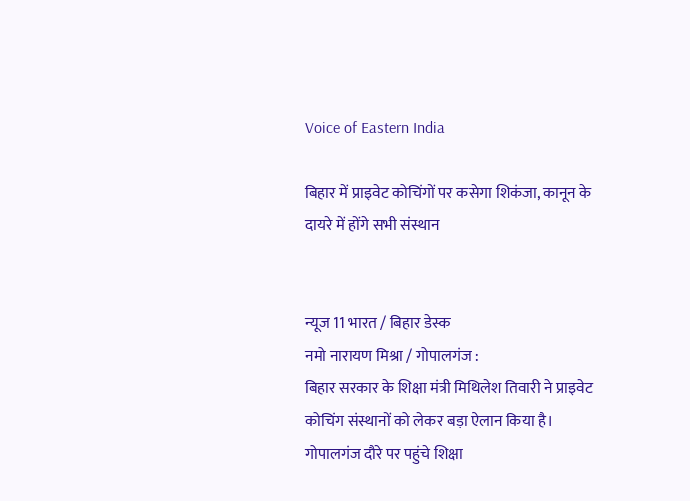Voice of Eastern India

बिहार में प्राइवेट कोचिंगों पर कसेगा शिकंजा, कानून के दायरे में होंगे सभी संस्थान


न्यूज 11 भारत / बिहार डेस्क
नमो नारायण मिश्रा / गोपालगंज :
बिहार सरकार के शिक्षा मंत्री मिथिलेश तिवारी ने प्राइवेट कोचिंग संस्थानों को लेकर बड़ा ऐलान किया है। गोपालगंज दौरे पर पहुंचे शिक्षा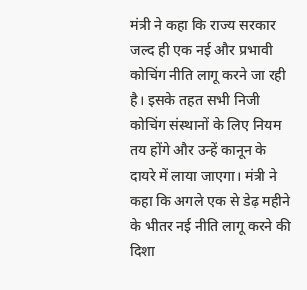मंत्री ने कहा कि राज्य सरकार जल्द ही एक नई और प्रभावी कोचिंग नीति लागू करने जा रही है। इसके तहत सभी निजी कोचिंग संस्थानों के लिए नियम तय होंगे और उन्हें कानून के दायरे में लाया जाएगा। मंत्री ने कहा कि अगले एक से डेढ़ महीने के भीतर नई नीति लागू करने की दिशा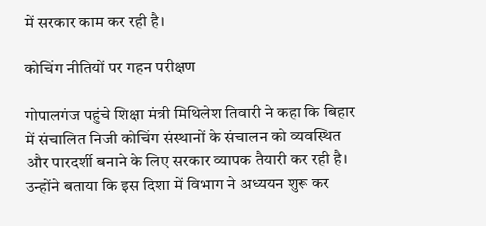में सरकार काम कर रही है।

कोचिंग नीतियों पर गहन परीक्षण

गोपालगंज पहुंचे शिक्षा मंत्री मिथिलेश तिवारी ने कहा कि बिहार में संचालित निजी कोचिंग संस्थानों के संचालन को व्यवस्थित और पारदर्शी बनाने के लिए सरकार व्यापक तैयारी कर रही है। उन्होंने बताया कि इस दिशा में विभाग ने अध्ययन शुरू कर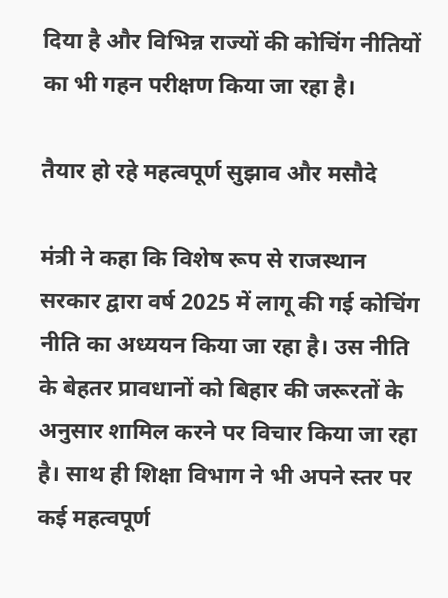दिया है और विभिन्न राज्यों की कोचिंग नीतियों का भी गहन परीक्षण किया जा रहा है।

तैयार हो रहे महत्वपूर्ण सुझाव और मसौदे

मंत्री ने कहा कि विशेष रूप से राजस्थान सरकार द्वारा वर्ष 2025 में लागू की गई कोचिंग नीति का अध्ययन किया जा रहा है। उस नीति के बेहतर प्रावधानों को बिहार की जरूरतों के अनुसार शामिल करने पर विचार किया जा रहा है। साथ ही शिक्षा विभाग ने भी अपने स्तर पर कई महत्वपूर्ण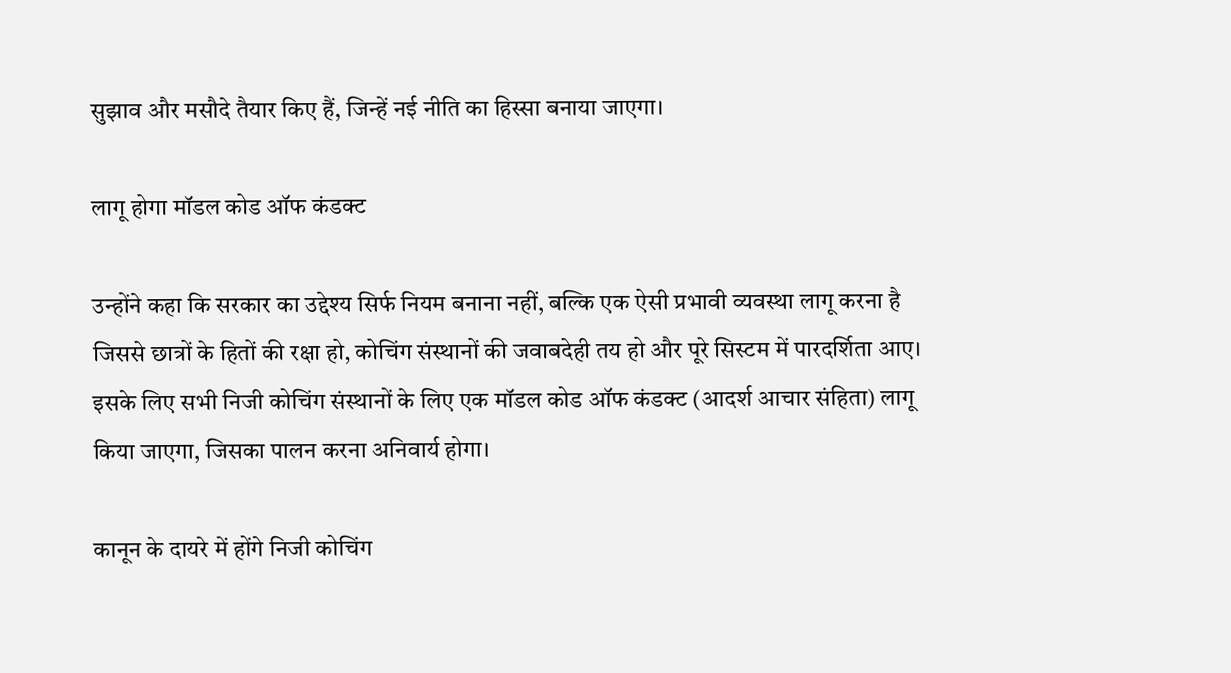सुझाव और मसौदे तैयार किए हैं, जिन्हें नई नीति का हिस्सा बनाया जाएगा।

लागू होगा मॉडल कोड ऑफ कंडक्ट

उन्होंने कहा कि सरकार का उद्देश्य सिर्फ नियम बनाना नहीं, बल्कि एक ऐसी प्रभावी व्यवस्था लागू करना है जिससे छात्रों के हितों की रक्षा हो, कोचिंग संस्थानों की जवाबदेही तय हो और पूरे सिस्टम में पारदर्शिता आए। इसके लिए सभी निजी कोचिंग संस्थानों के लिए एक मॉडल कोड ऑफ कंडक्ट (आदर्श आचार संहिता) लागू किया जाएगा, जिसका पालन करना अनिवार्य होगा।

कानून के दायरे में होंगे निजी कोचिंग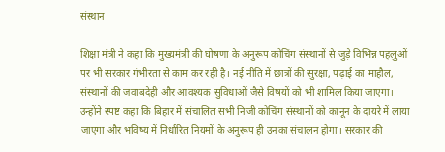संस्थान

शिक्षा मंत्री ने कहा कि मुख्यमंत्री की घोषणा के अनुरूप कोचिंग संस्थानों से जुड़े विभिन्न पहलुओं पर भी सरकार गंभीरता से काम कर रही है। नई नीति में छात्रों की सुरक्षा, पढ़ाई का माहौल, संस्थानों की जवाबदेही और आवश्यक सुविधाओं जैसे विषयों को भी शामिल किया जाएगा। उन्होंने स्पष्ट कहा कि बिहार में संचालित सभी निजी कोचिंग संस्थानों को कानून के दायरे में लाया जाएगा और भविष्य में निर्धारित नियमों के अनुरूप ही उनका संचालन होगा। सरकार की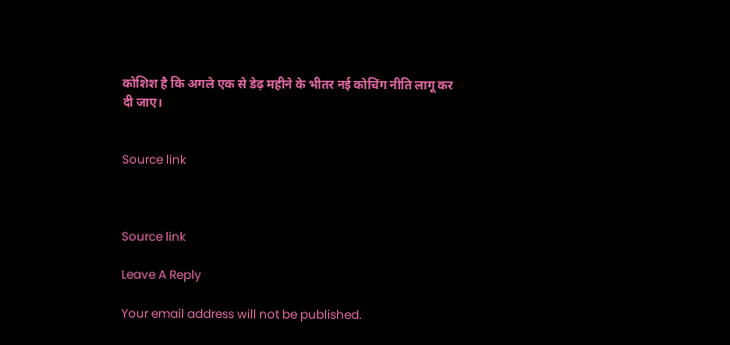कोशिश है कि अगले एक से डेढ़ महीने के भीतर नई कोचिंग नीति लागू कर दी जाए।


Source link



Source link

Leave A Reply

Your email address will not be published.